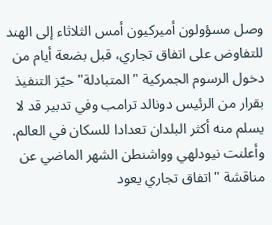وصل مسؤولون أميركيون أمس الثلاثاء إلى الهند للتفاوض على اتفاق تجاري، قبل بضعة أيام من دخول الرسوم الجمركية "المتبادلة" حيّز التنفيذ بقرار من الرئيس دونالد ترامب وفي تدبير قد لا يسلم منه أكثر البلدان تعدادا للسكان في العالم.
وأعلنت نيودلهي وواشنطن الشهر الماضي عن مناقشة "اتفاق تجاري يعود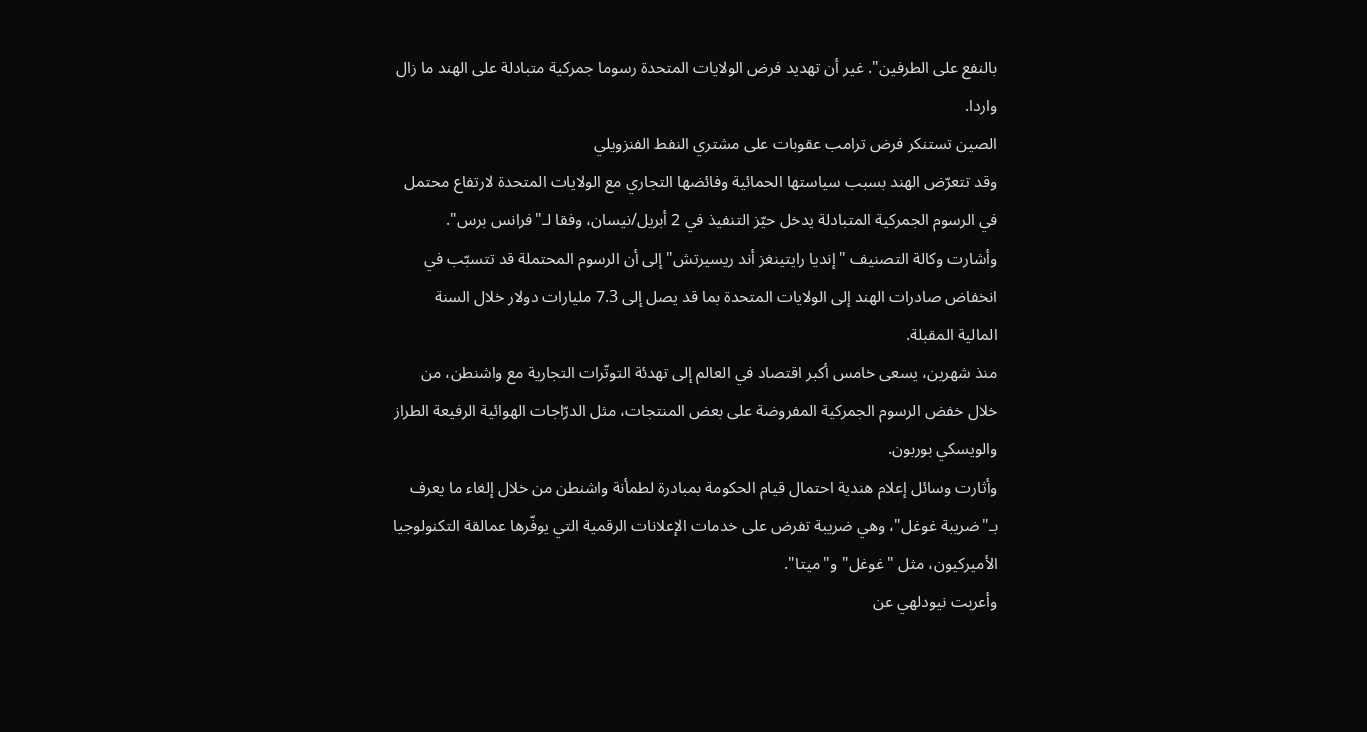بالنفع على الطرفين". غير أن تهديد فرض الولايات المتحدة رسوما جمركية متبادلة على الهند ما زال واردا.
الصين تستنكر فرض ترامب عقوبات على مشتري النفط الفنزويلي
وقد تتعرّض الهند بسبب سياستها الحمائية وفائضها التجاري مع الولايات المتحدة لارتفاع محتمل في الرسوم الجمركية المتبادلة يدخل حيّز التنفيذ في 2 أبريل/نيسان، وفقا لـ"فرانس برس".
وأشارت وكالة التصنيف "إنديا رايتينغز أند ريسيرتش" إلى أن الرسوم المحتملة قد تتسبّب في انخفاض صادرات الهند إلى الولايات المتحدة بما قد يصل إلى 7.3 مليارات دولار خلال السنة المالية المقبلة.
منذ شهرين، يسعى خامس أكبر اقتصاد في العالم إلى تهدئة التوتّرات التجارية مع واشنطن، من خلال خفض الرسوم الجمركية المفروضة على بعض المنتجات، مثل الدرّاجات الهوائية الرفيعة الطراز والويسكي بوربون.
وأثارت وسائل إعلام هندية احتمال قيام الحكومة بمبادرة لطمأنة واشنطن من خلال إلغاء ما يعرف بـ"ضريبة غوغل"، وهي ضريبة تفرض على خدمات الإعلانات الرقمية التي يوفّرها عمالقة التكنولوجيا الأميركيون، مثل "غوغل" و"ميتا".
وأعربت نيودلهي عن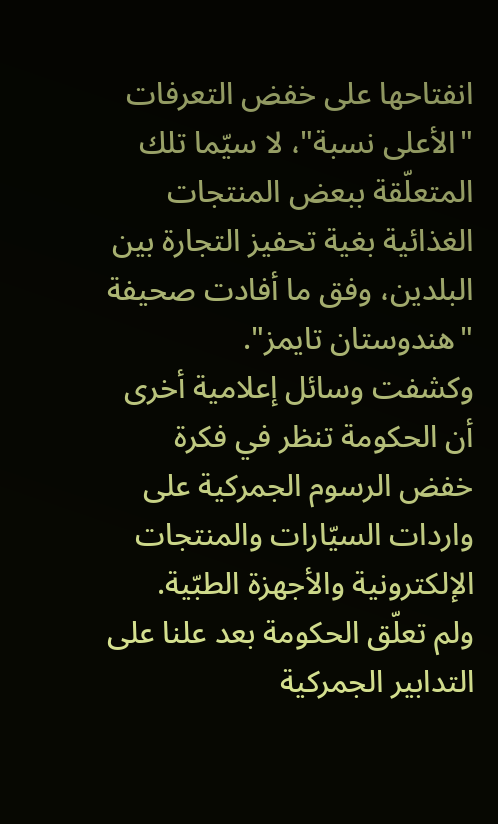انفتاحها على خفض التعرفات "الأعلى نسبة"، لا سيّما تلك المتعلّقة ببعض المنتجات الغذائية بغية تحفيز التجارة بين البلدين، وفق ما أفادت صحيفة "هندوستان تايمز".
وكشفت وسائل إعلامية أخرى أن الحكومة تنظر في فكرة خفض الرسوم الجمركية على واردات السيّارات والمنتجات الإلكترونية والأجهزة الطبّية.
ولم تعلّق الحكومة بعد علنا على التدابير الجمركية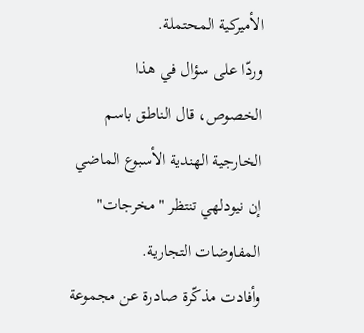الأميركية المحتملة.
وردّا على سؤال في هذا الخصوص، قال الناطق باسم الخارجية الهندية الأسبوع الماضي إن نيودلهي تنتظر "مخرجات" المفاوضات التجارية.
وأفادت مذكّرة صادرة عن مجموعة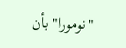"نومورا" بأن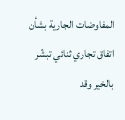المفاوضات الجارية بشأن اتفاق تجاري ثنائي تبشّر بالخير وقد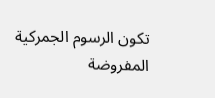تكون الرسوم الجمركية المفروضة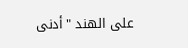على الهند "أدنى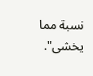نسبة مما يخشى".